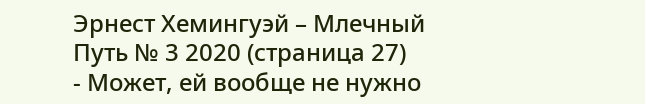Эрнест Хемингуэй – Млечный Путь № 3 2020 (страница 27)
- Может, ей вообще не нужно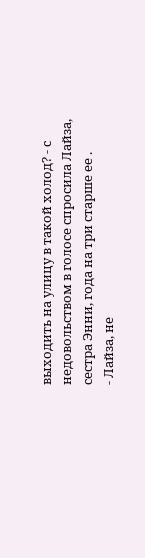выходить на улицу в такой холод? - с недовольством в голосе спросила Лайза, сестра Энни, года на три старше ее .
- Лайза, не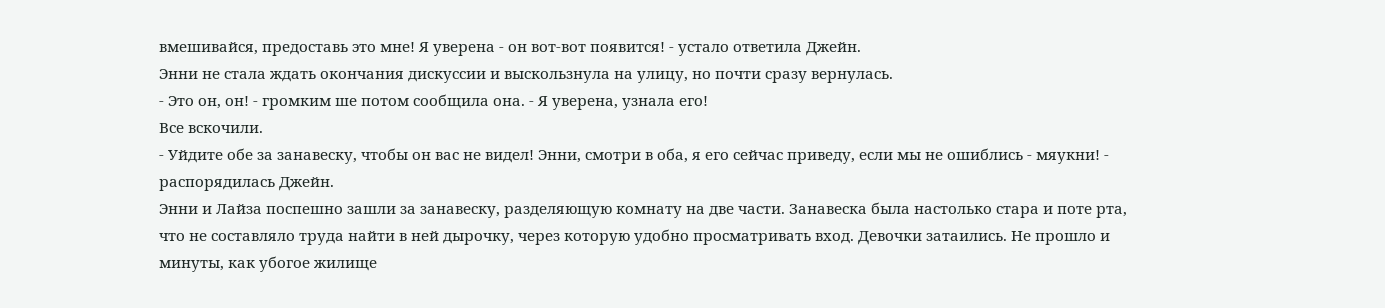вмешивайся, предоставь это мне! Я уверена - он вот-вот появится! - устало ответила Джейн.
Энни не стала ждать окончания дискуссии и выскользнула на улицу, но почти сразу вернулась.
- Это он, он! - громким ше потом сообщила она. - Я уверена, узнала его!
Все вскочили.
- Уйдите обе за занавеску, чтобы он вас не видел! Энни, смотри в оба, я его сейчас приведу, если мы не ошиблись - мяукни! - распорядилась Джейн.
Энни и Лайза поспешно зашли за занавеску, разделяющую комнату на две части. Занавеска была настолько стара и поте рта, что не составляло труда найти в ней дырочку, через которую удобно просматривать вход. Девочки затаились. Не прошло и минуты, как убогое жилище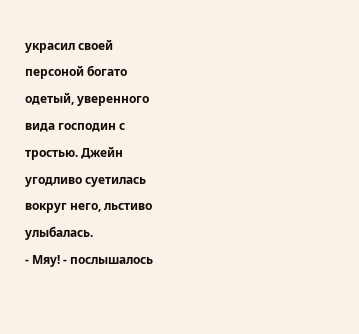украсил своей персоной богато одетый, уверенного вида господин с тростью. Джейн угодливо суетилась вокруг него, льстиво улыбалась.
- Мяу! - послышалось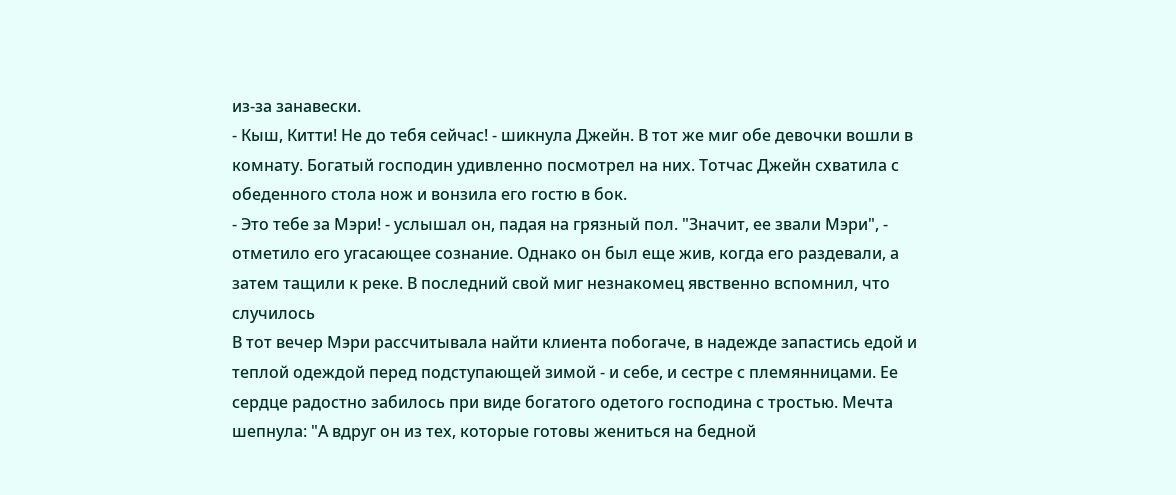из-за занавески.
- Кыш, Китти! Не до тебя сейчас! - шикнула Джейн. В тот же миг обе девочки вошли в комнату. Богатый господин удивленно посмотрел на них. Тотчас Джейн cхватила с обеденного стола нож и вонзила его гостю в бок.
- Это тебе за Мэри! - услышал он, падая на грязный пол. "Значит, ее звали Мэри", - отметило его угасающее сознание. Однако он был еще жив, когда его раздевали, а затем тащили к реке. В последний свой миг незнакомец явственно вспомнил, что случилось
В тот вечер Мэри рассчитывала найти клиента побогаче, в надежде запастись едой и теплой одеждой перед подступающей зимой - и себе, и сестре с племянницами. Ее сердце радостно забилось при виде богатого одетого господина с тростью. Мечта шепнула: "А вдруг он из тех, которые готовы жениться на бедной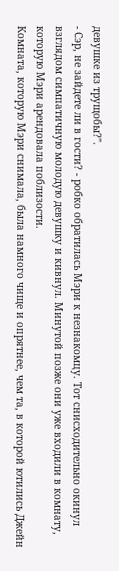девушке из трущобы?".
- Сэр, не зайдете ли в гости? - робко обратилась Мэри к незнакомцу. Тот снисходительно окинул взглядом симпатичную молодую девушку и кивнул. Минутой позже они уже входили в комнату, которую Мэри арендовала поблизости.
Комната, которую Мэри снимала, была намного чище и опрятнее, чем та, в которой ютились Джейн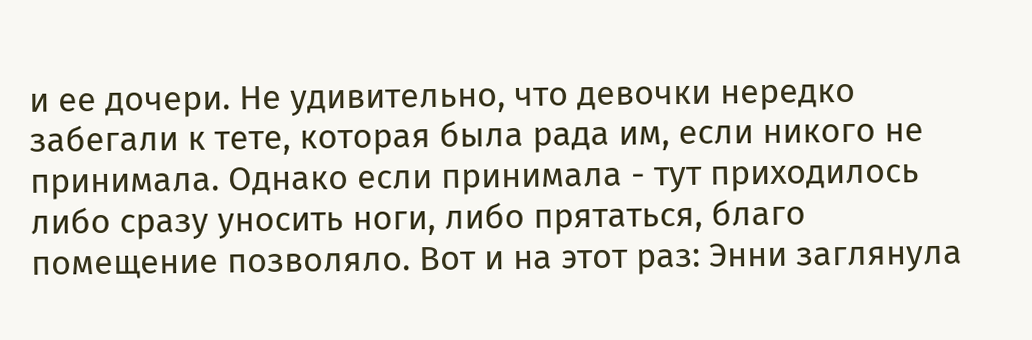и ее дочери. Не удивительно, что девочки нередко забегали к тете, которая была рада им, если никого не принимала. Однако если принимала - тут приходилось либо сразу уносить ноги, либо прятаться, благо помещение позволяло. Вот и на этот раз: Энни заглянула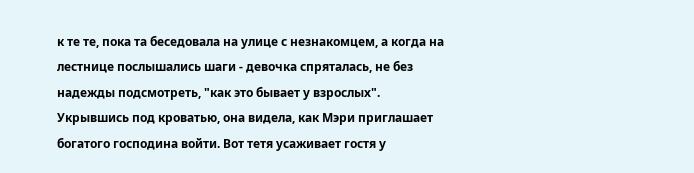к те те, пока та беседовала на улице с незнакомцем, а когда на лестнице послышались шаги - девочка спряталась, не без надежды подсмотреть, "как это бывает у взрослых". Укрывшись под кроватью, она видела, как Мэри приглашает богатого господина войти. Вот тетя усаживает гостя у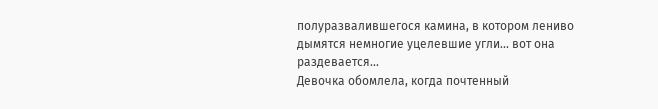полуразвалившегося камина, в котором лениво дымятся немногие уцелевшие угли... вот она раздевается...
Девочка обомлела, когда почтенный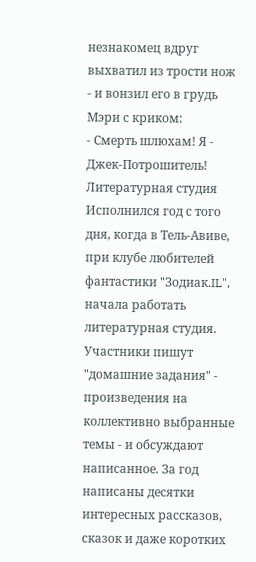незнакомец вдруг выхватил из трости нож - и вонзил его в грудь Мэри с криком:
- Смерть шлюхам! Я - Джек-Потрошитель!
Литературная студия
Исполнился год с того дня, когда в Тель-Авиве, при клубе любителей фантастики "Зодиак.IL", начала работать литературная студия. Участники пишут "домашние задания" - произведения на коллективно выбранные темы - и обсуждают написанное. За год написаны десятки интересных рассказов, сказок и даже коротких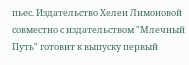пьес. Издательство Хелен Лимоновой совместно с издательством "Млечный Путь" готовит к выпуску первый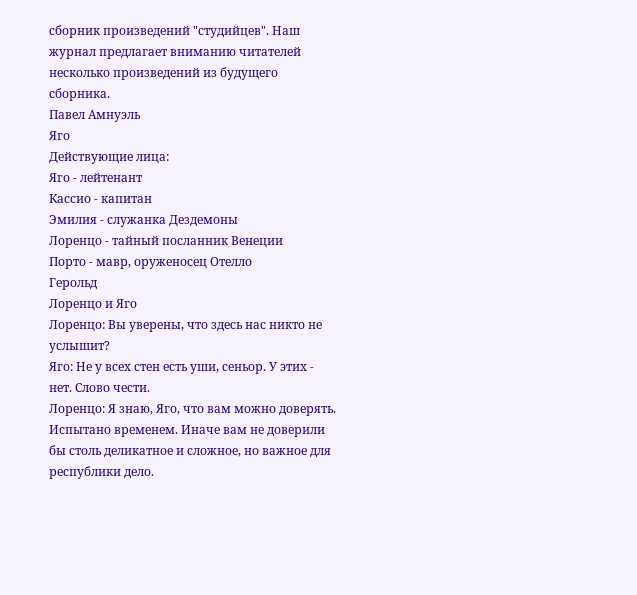сборник произведений "студийцев". Наш журнал предлагает вниманию читателей несколько произведений из будущего сборника.
Павел Амнуэль
Яго
Действующие лица:
Яго - лейтенант
Кассио - капитан
Эмилия - служанка Дездемоны
Лоренцо - тайный посланник Венеции
Порто - мавр, оруженосец Отелло
Герольд
Лоренцо и Яго
Лоренцо: Вы уверены, что здесь нас никто не услышит?
Яго: Не у всех стен есть уши, сеньор. У этих - нет. Слово чести.
Лоренцо: Я знаю, Яго, что вам можно доверять. Испытано временем. Иначе вам не доверили бы столь деликатное и сложное, но важное для республики дело.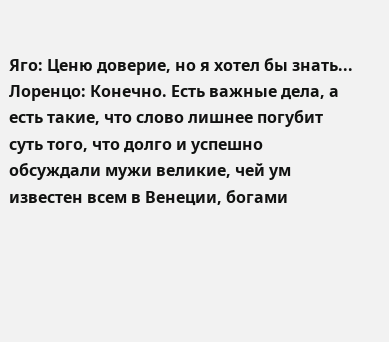Яго: Ценю доверие, но я хотел бы знать...
Лоренцо: Конечно. Есть важные дела, а есть такие, что слово лишнее погубит суть того, что долго и успешно обсуждали мужи великие, чей ум известен всем в Венеции, богами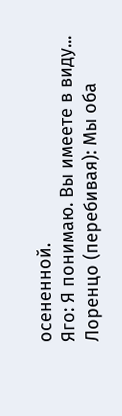осененной.
Яго: Я понимаю. Вы имеете в виду...
Лоренцо (перебивая): Мы оба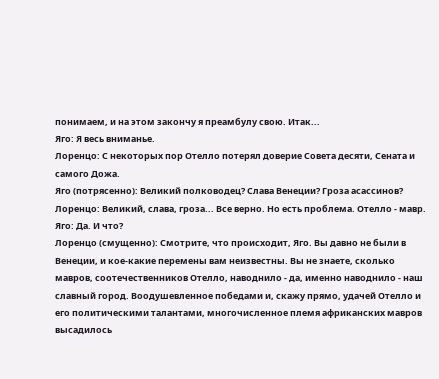понимаем, и на этом закончу я преамбулу свою. Итак...
Яго: Я весь вниманье.
Лоренцо: С некоторых пор Отелло потерял доверие Совета десяти, Сената и самого Дожа.
Яго (потрясенно): Великий полководец? Слава Венеции? Гроза асассинов?
Лоренцо: Великий, слава, гроза... Все верно. Но есть проблема. Отелло - мавр.
Яго: Да. И что?
Лоренцо (смущенно): Смотрите, что происходит, Яго. Вы давно не были в Венеции, и кое-какие перемены вам неизвестны. Вы не знаете, сколько мавров, соотечественников Отелло, наводнило - да, именно наводнило - наш славный город. Воодушевленное победами и, скажу прямо, удачей Отелло и его политическими талантами, многочисленное племя африканских мавров высадилось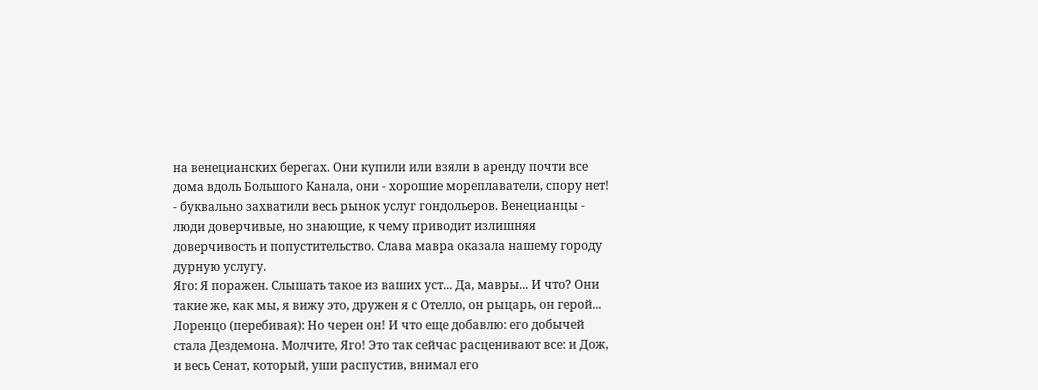на венецианских берегах. Они купили или взяли в аренду почти все дома вдоль Большого Канала, они - хорошие мореплаватели, спору нет! - буквально захватили весь рынок услуг гондольеров. Венецианцы - люди доверчивые, но знающие, к чему приводит излишняя доверчивость и попустительство. Слава мавра оказала нашему городу дурную услугу.
Яго: Я поражен. Слышать такое из ваших уст... Да, мавры... И что? Они такие же, как мы, я вижу это, дружен я с Отелло, он рыцарь, он герой...
Лоренцо (перебивая): Но черен он! И что еще добавлю: его добычей стала Дездемона. Молчите, Яго! Это так сейчас расценивают все: и Дож, и весь Сенат, который, уши распустив, внимал его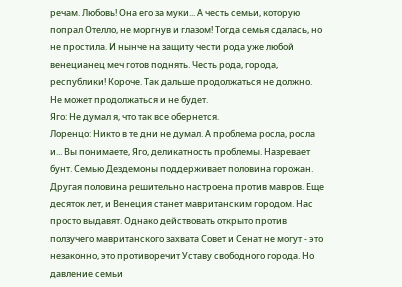речам. Любовь! Она его за муки... А честь семьи, которую попрал Отелло, не моргнув и глазом! Тогда семья сдалась, но не простила. И нынче на защиту чести рода уже любой венецианец меч готов поднять. Честь рода, города, республики! Короче. Так дальше продолжаться не должно. Не может продолжаться и не будет.
Яго: Не думал я, что так все обернется.
Лоренцо: Никто в те дни не думал. А проблема росла, росла и... Вы понимаете, Яго, деликатность проблемы. Назревает бунт. Семью Дездемоны поддерживает половина горожан. Другая половина решительно настроена против мавров. Еще десяток лет, и Венеция станет мавританским городом. Нас просто выдавят. Однако действовать открыто против ползучего мавританского захвата Совет и Сенат не могут - это незаконно, это противоречит Уставу свободного города. Но давление семьи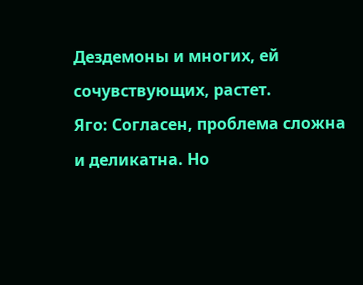Дездемоны и многих, ей сочувствующих, растет.
Яго: Согласен, проблема сложна и деликатна. Но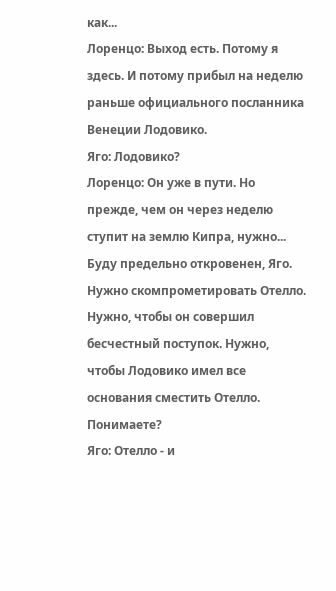как...
Лоренцо: Выход есть. Потому я здесь. И потому прибыл на неделю раньше официального посланника Венеции Лодовико.
Яго: Лодовико?
Лоренцо: Он уже в пути. Но прежде, чем он через неделю ступит на землю Кипра, нужно... Буду предельно откровенен, Яго. Нужно скомпрометировать Отелло. Нужно, чтобы он совершил бесчестный поступок. Нужно, чтобы Лодовико имел все основания сместить Отелло. Понимаете?
Яго: Отелло - и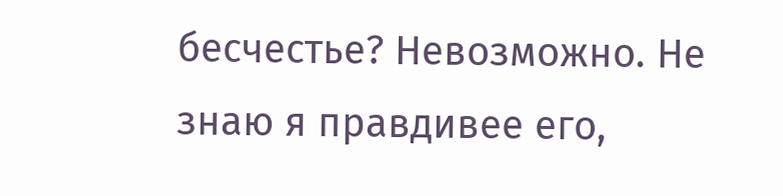бесчестье? Невозможно. Не знаю я правдивее его,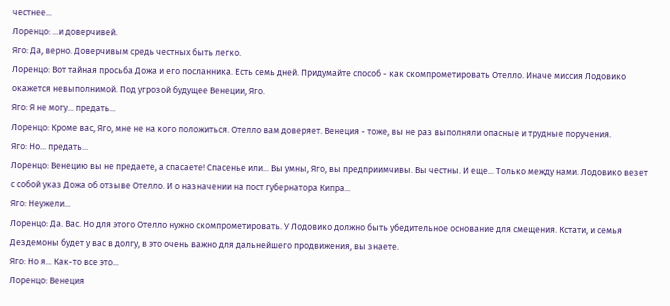честнее...
Лоренцо: ...и доверчивей.
Яго: Да, верно. Доверчивым средь честных быть легко.
Лоренцо: Вот тайная просьба Дожа и его посланника. Есть семь дней. Придумайте способ - как скомпрометировать Отелло. Иначе миссия Лодовико окажется невыполнимой. Под угрозой будущее Венеции, Яго.
Яго: Я не могу... предать...
Лоренцо: Кроме вас, Яго, мне не на кого положиться. Отелло вам доверяет. Венеция - тоже, вы не раз выполняли опасные и трудные поручения.
Яго: Но... предать...
Лоренцо: Венецию вы не предаете, а спасаете! Спасенье или... Вы умны, Яго, вы предприимчивы. Вы честны. И еще... Только между нами. Лодовико везет с собой указ Дожа об отзыве Отелло. И о назначении на пост губернатора Кипра...
Яго: Неужели...
Лоренцо: Да. Вас. Но для этого Отелло нужно скомпрометировать. У Лодовико должно быть убедительное основание для смещения. Кстати, и семья Дездемоны будет у вас в долгу, в это очень важно для дальнейшего продвижения, вы знаете.
Яго: Но я... Как-то все это...
Лоренцо: Венеция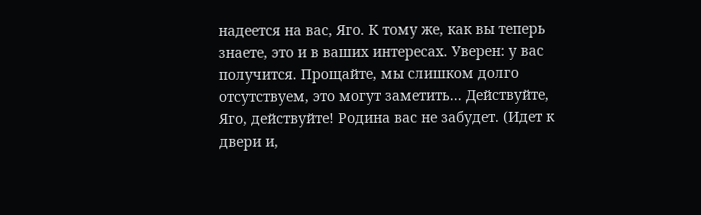надеется на вас, Яго. К тому же, как вы теперь знаете, это и в ваших интересах. Уверен: у вас получится. Прощайте, мы слишком долго отсутствуем, это могут заметить... Действуйте, Яго, действуйте! Родина вас не забудет. (Идет к двери и,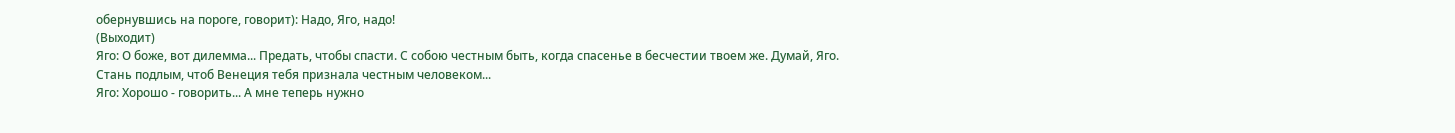обернувшись на пороге, говорит): Надо, Яго, надо!
(Выходит)
Яго: О боже, вот дилемма... Предать, чтобы спасти. С собою честным быть, когда спасенье в бесчестии твоем же. Думай, Яго. Стань подлым, чтоб Венеция тебя признала честным человеком...
Яго: Хорошо - говорить... А мне теперь нужно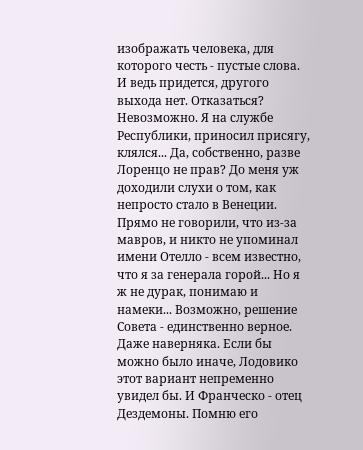изображать человека, для которого честь - пустые слова. И ведь придется, другого выхода нет. Отказаться? Невозможно. Я на службе Республики, приносил присягу, клялся... Да, собственно, разве Лоренцо не прав? До меня уж доходили слухи о том, как непросто стало в Венеции. Прямо не говорили, что из-за мавров, и никто не упоминал имени Отелло - всем известно, что я за генерала горой... Но я ж не дурак, понимаю и намеки... Возможно, решение Совета - единственно верное. Даже наверняка. Если бы можно было иначе, Лодовико этот вариант непременно увидел бы. И Франческо - отец Дездемоны. Помню его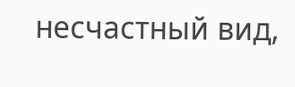несчастный вид,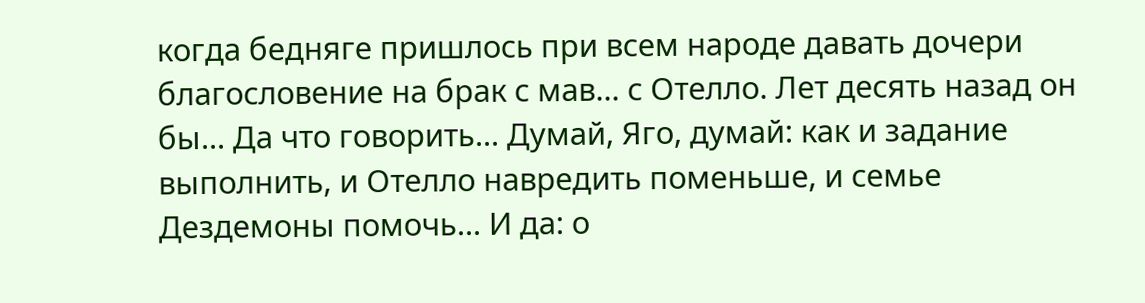когда бедняге пришлось при всем народе давать дочери благословение на брак с мав... с Отелло. Лет десять назад он бы... Да что говорить... Думай, Яго, думай: как и задание выполнить, и Отелло навредить поменьше, и семье Дездемоны помочь... И да: о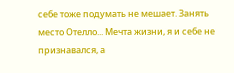себе тоже подумать не мешает. Занять место Отелло... Мечта жизни, я и себе не признавался, а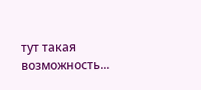тут такая возможность...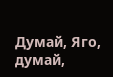Думай, Яго, думай,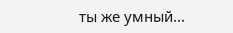ты же умный...